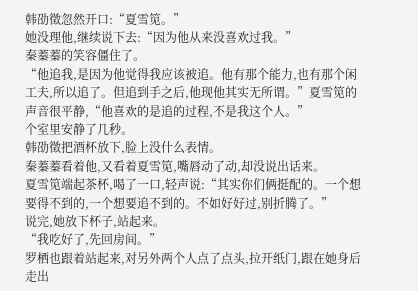韩劭徵忽然开口:“夏雪笕。”
她没理他,继续说下去:“因为他从来没喜欢过我。”
秦蓁蓁的笑容僵住了。
“他追我,是因为他觉得我应该被追。他有那个能力,也有那个闲工夫,所以追了。但追到手之后,他现他其实无所谓。”夏雪笕的声音很平静,“他喜欢的是追的过程,不是我这个人。”
个室里安静了几秒。
韩劭徵把酒杯放下,脸上没什么表情。
秦蓁蓁看着他,又看着夏雪笕,嘴唇动了动,却没说出话来。
夏雪笕端起茶杯,喝了一口,轻声说:“其实你们俩挺配的。一个想要得不到的,一个想要追不到的。不如好好过,别折腾了。”
说完,她放下杯子,站起来。
“我吃好了,先回房间。”
罗栖也跟着站起来,对另外两个人点了点头,拉开纸门,跟在她身后走出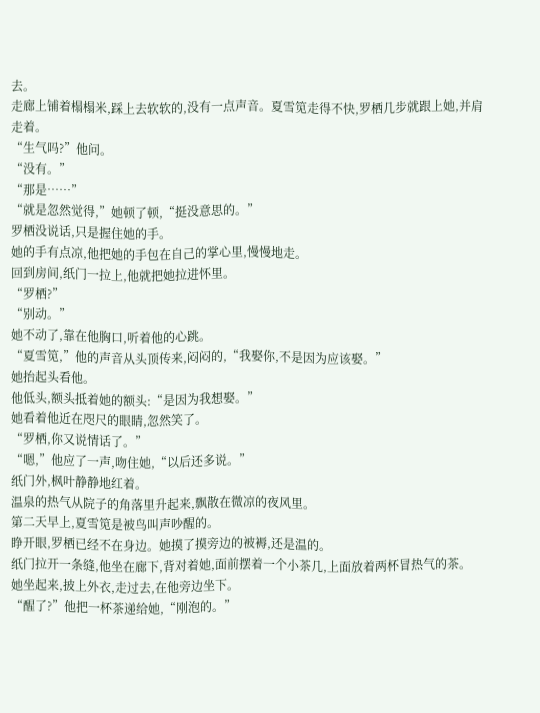去。
走廊上铺着榻榻米,踩上去软软的,没有一点声音。夏雪笕走得不快,罗栖几步就跟上她,并肩走着。
“生气吗?”他问。
“没有。”
“那是……”
“就是忽然觉得,”她顿了顿,“挺没意思的。”
罗栖没说话,只是握住她的手。
她的手有点凉,他把她的手包在自己的掌心里,慢慢地走。
回到房间,纸门一拉上,他就把她拉进怀里。
“罗栖?”
“别动。”
她不动了,靠在他胸口,听着他的心跳。
“夏雪笕,”他的声音从头顶传来,闷闷的,“我娶你,不是因为应该娶。”
她抬起头看他。
他低头,额头抵着她的额头:“是因为我想娶。”
她看着他近在咫尺的眼睛,忽然笑了。
“罗栖,你又说情话了。”
“嗯,”他应了一声,吻住她,“以后还多说。”
纸门外,枫叶静静地红着。
温泉的热气从院子的角落里升起来,飘散在微凉的夜风里。
第二天早上,夏雪笕是被鸟叫声吵醒的。
睁开眼,罗栖已经不在身边。她摸了摸旁边的被褥,还是温的。
纸门拉开一条缝,他坐在廊下,背对着她,面前摆着一个小茶几,上面放着两杯冒热气的茶。
她坐起来,披上外衣,走过去,在他旁边坐下。
“醒了?”他把一杯茶递给她,“刚泡的。”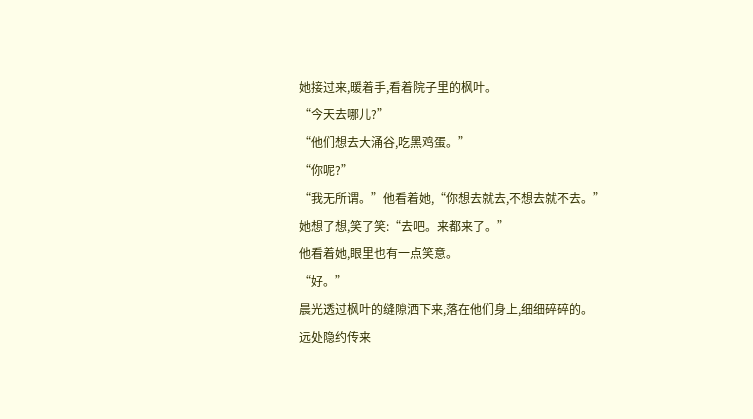她接过来,暖着手,看着院子里的枫叶。
“今天去哪儿?”
“他们想去大涌谷,吃黑鸡蛋。”
“你呢?”
“我无所谓。”他看着她,“你想去就去,不想去就不去。”
她想了想,笑了笑:“去吧。来都来了。”
他看着她,眼里也有一点笑意。
“好。”
晨光透过枫叶的缝隙洒下来,落在他们身上,细细碎碎的。
远处隐约传来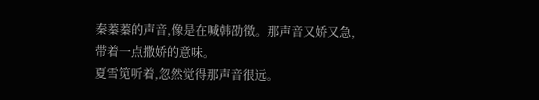秦蓁蓁的声音,像是在喊韩劭徵。那声音又娇又急,带着一点撒娇的意味。
夏雪笕听着,忽然觉得那声音很远。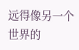远得像另一个世界的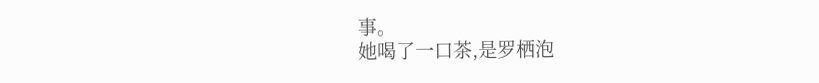事。
她喝了一口茶,是罗栖泡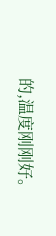的,温度刚刚好。